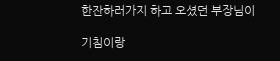한잔하러가지 하고 오셨던 부장님이

기침이랑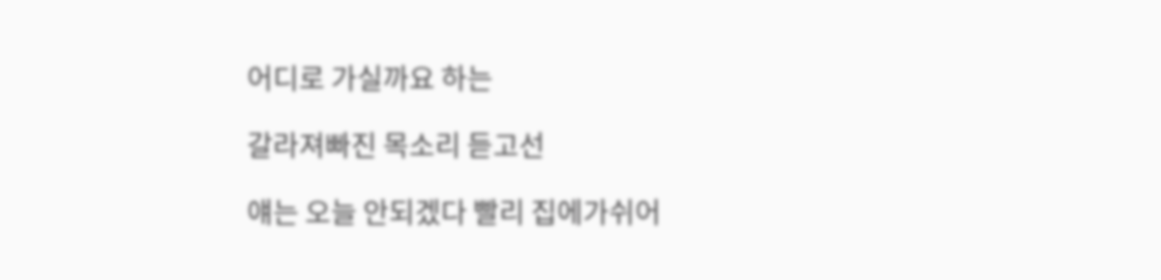어디로 가실까요 하는

갈라져빠진 목소리 듣고선

얘는 오늘 안되겠다 빨리 집에가쉬어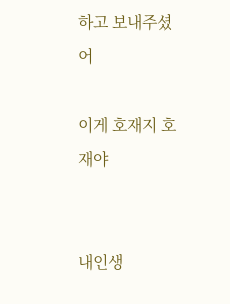하고 보내주셨어

이게 호재지 호재야


내인생